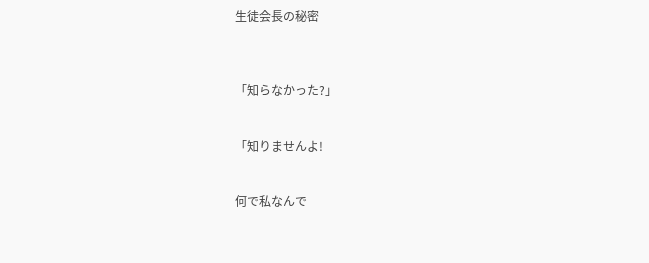生徒会長の秘密



「知らなかった?」


「知りませんよ!


何で私なんで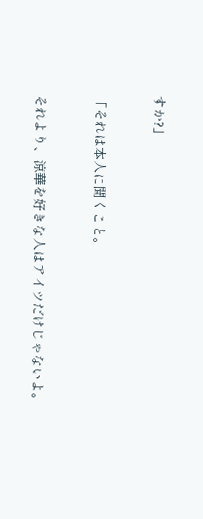すか?」


「それは本人に聞くこと。


それより、涼華を好きな人はアイツだけじゃないよ。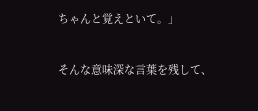ちゃんと覚えといて。」


そんな意味深な言葉を残して、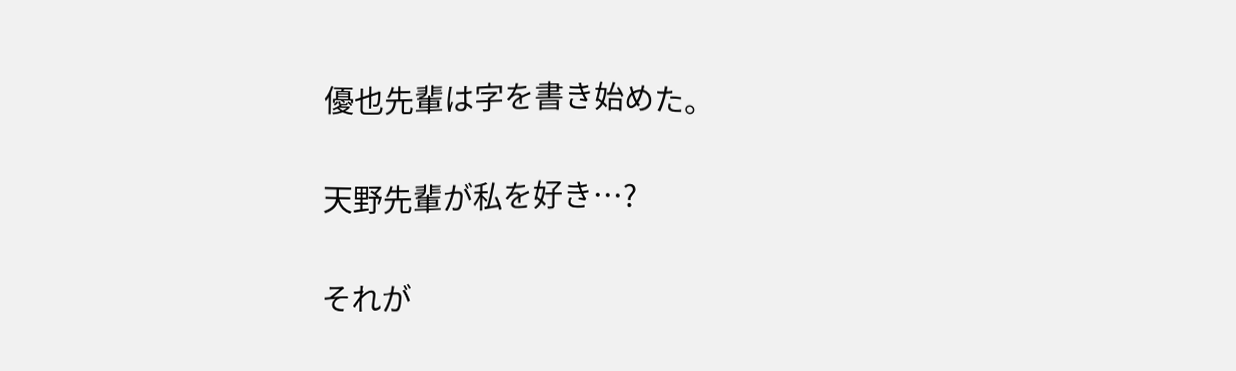優也先輩は字を書き始めた。


天野先輩が私を好き…?


それが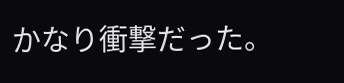かなり衝撃だった。